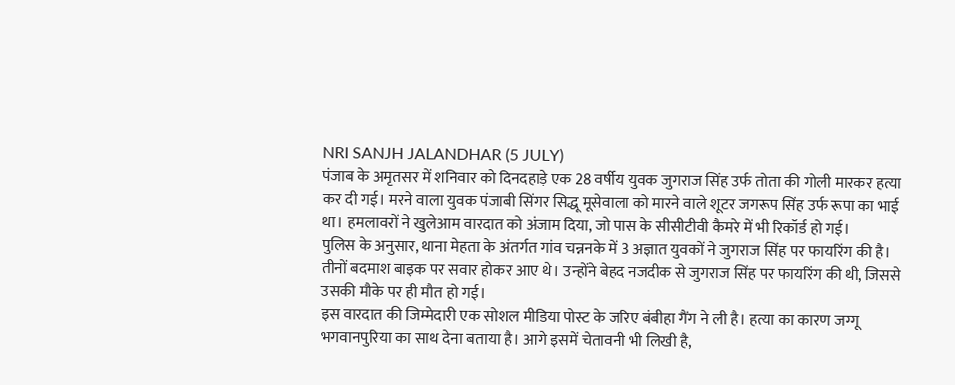NRI SANJH JALANDHAR (5 JULY)
पंजाब के अमृतसर में शनिवार को दिनदहाड़े एक 28 वर्षीय युवक जुगराज सिंह उर्फ तोता की गोली मारकर हत्या कर दी गई। मरने वाला युवक पंजाबी सिंगर सिद्धू मूसेवाला को मारने वाले शूटर जगरूप सिंह उर्फ रूपा का भाई था। हमलावरों ने खुलेआम वारदात को अंजाम दिया, जो पास के सीसीटीवी कैमरे में भी रिकॉर्ड हो गई।
पुलिस के अनुसार, थाना मेहता के अंतर्गत गांव चन्ननके में 3 अज्ञात युवकों ने जुगराज सिंह पर फायरिंग की है। तीनों बदमाश बाइक पर सवार होकर आए थे। उन्होंने बेहद नजदीक से जुगराज सिंह पर फायरिंग की थी, जिससे उसकी मौके पर ही मौत हो गई।
इस वारदात की जिम्मेदारी एक सोशल मीडिया पोस्ट के जरिए बंबीहा गैंग ने ली है। हत्या का कारण जग्गू भगवानपुरिया का साथ देना बताया है। आगे इसमें चेतावनी भी लिखी है,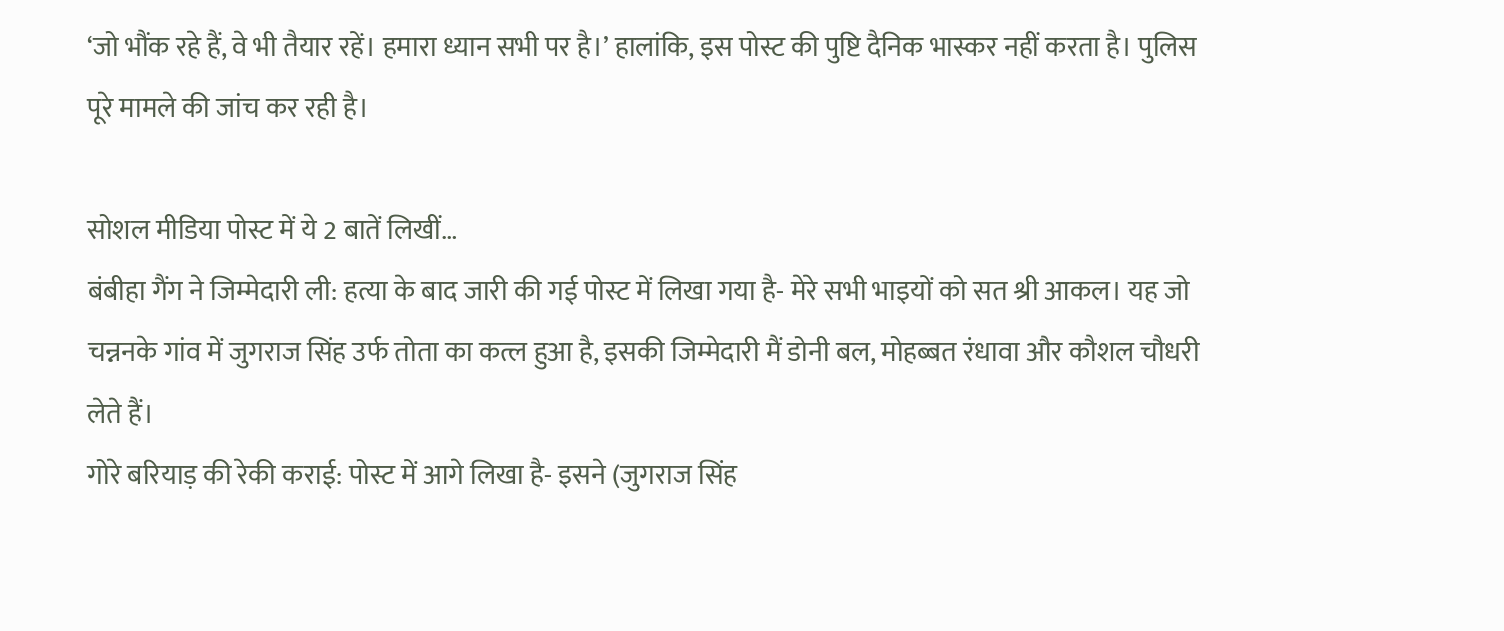‘जो भौंक रहे हैं, वे भी तैयार रहें। हमारा ध्यान सभी पर है।’ हालांकि, इस पोस्ट की पुष्टि दैनिक भास्कर नहीं करता है। पुलिस पूरे मामले की जांच कर रही है।

सोशल मीडिया पोस्ट में ये 2 बातें लिखीं…
बंबीहा गैंग ने जिम्मेदारी ली: हत्या के बाद जारी की गई पोस्ट में लिखा गया है- मेरे सभी भाइयों को सत श्री आकल। यह जो चन्ननके गांव में जुगराज सिंह उर्फ तोता का कत्ल हुआ है, इसकी जिम्मेदारी मैं डोनी बल, मोहब्बत रंधावा और कौशल चौधरी लेते हैं।
गोरे बरियाड़ की रेकी कराई: पोस्ट में आगे लिखा है- इसने (जुगराज सिंह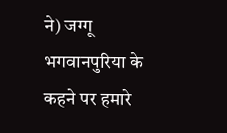ने) जग्गू भगवानपुरिया के कहने पर हमारे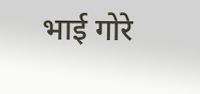भाई गोरे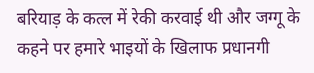बरियाड़ के कत्ल में रेकी करवाई थी और जग्गू के कहने पर हमारे भाइयों के खिलाफ प्रधानगी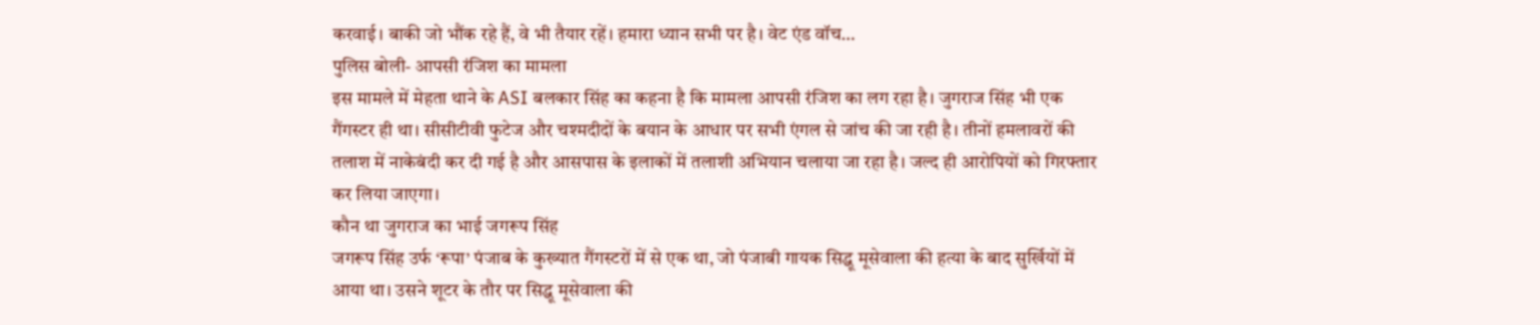करवाई। बाकी जो भौंक रहे हैं, वे भी तैयार रहें। हमारा ध्यान सभी पर है। वेट एंड वॉच…
पुलिस बोली- आपसी रंजिश का मामला
इस मामले में मेहता थाने के ASI बलकार सिंह का कहना है कि मामला आपसी रंजिश का लग रहा है। जुगराज सिंह भी एक गैंगस्टर ही था। सीसीटीवी फुटेज और चश्मदीदों के बयान के आधार पर सभी एंगल से जांच की जा रही है। तीनों हमलावरों की तलाश में नाकेबंदी कर दी गई है और आसपास के इलाकों में तलाशी अभियान चलाया जा रहा है। जल्द ही आरोपियों को गिरफ्तार कर लिया जाएगा।
कौन था जुगराज का भाई जगरूप सिंह
जगरूप सिंह उर्फ ‘रूपा’ पंजाब के कुख्यात गैंगस्टरों में से एक था, जो पंजाबी गायक सिद्धू मूसेवाला की हत्या के बाद सुर्खियों में आया था। उसने शूटर के तौर पर सिद्धू मूसेवाला की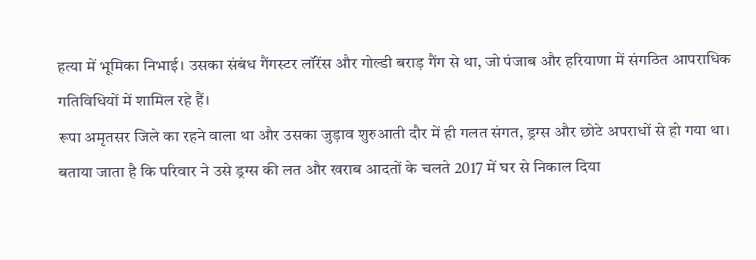हत्या में भूमिका निभाई। उसका संबंध गैंगस्टर लॉरेंस और गोल्डी बराड़ गैंग से था, जो पंजाब और हरियाणा में संगठित आपराधिक गतिविधियों में शामिल रहे हैं।
रूपा अमृतसर जिले का रहने वाला था और उसका जुड़ाव शुरुआती दौर में ही गलत संगत, ड्रग्स और छोटे अपराधों से हो गया था। बताया जाता है कि परिवार ने उसे ड्रग्स की लत और खराब आदतों के चलते 2017 में घर से निकाल दिया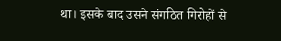था। इसके बाद उसने संगठित गिरोहों से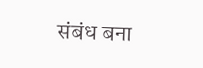संबंध बना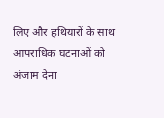लिए और हथियारों के साथ आपराधिक घटनाओं को अंजाम देना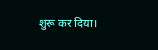शुरू कर दिया।